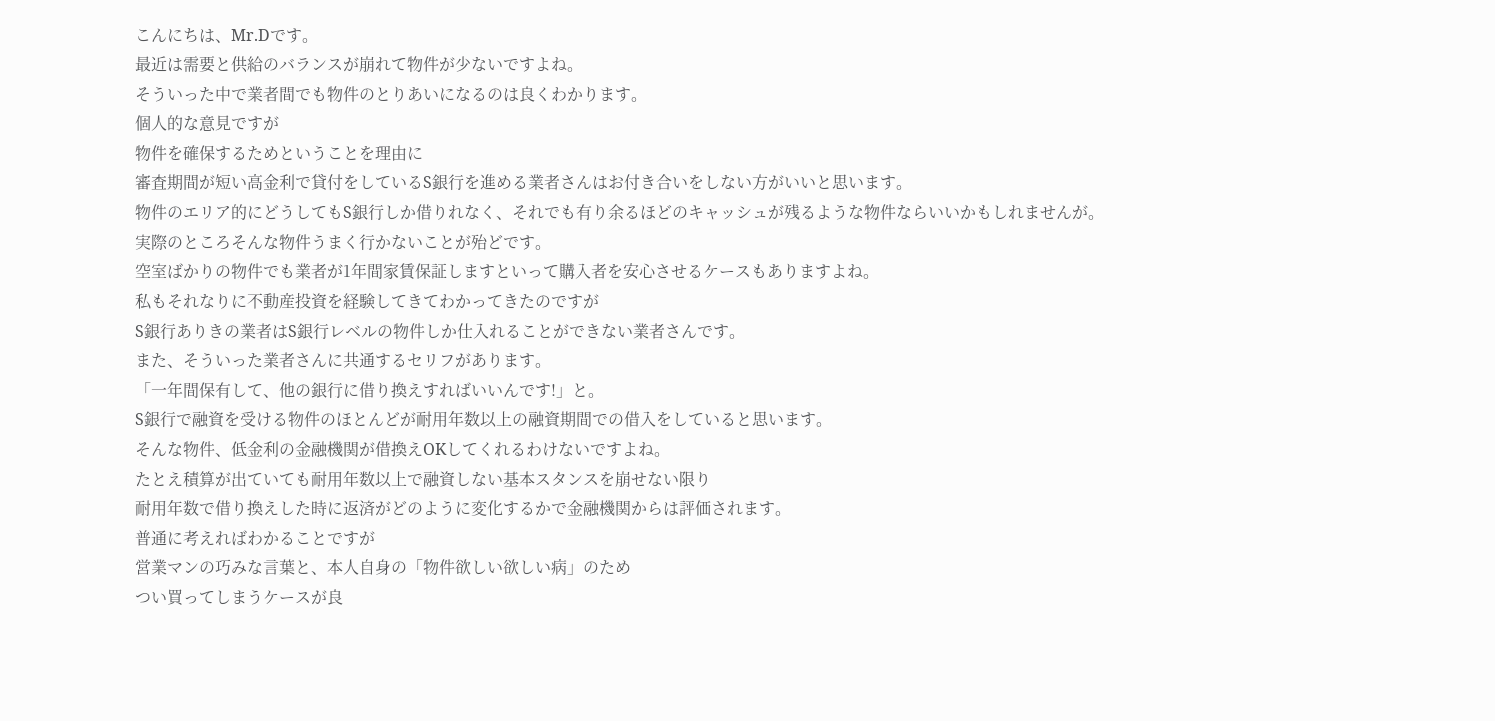こんにちは、Mr.Dです。
最近は需要と供給のバランスが崩れて物件が少ないですよね。
そういった中で業者間でも物件のとりあいになるのは良くわかります。
個人的な意見ですが
物件を確保するためということを理由に
審査期間が短い高金利で貸付をしているS銀行を進める業者さんはお付き合いをしない方がいいと思います。
物件のエリア的にどうしてもS銀行しか借りれなく、それでも有り余るほどのキャッシュが残るような物件ならいいかもしれませんが。
実際のところそんな物件うまく行かないことが殆どです。
空室ばかりの物件でも業者が1年間家賃保証しますといって購入者を安心させるケースもありますよね。
私もそれなりに不動産投資を経験してきてわかってきたのですが
S銀行ありきの業者はS銀行レベルの物件しか仕入れることができない業者さんです。
また、そういった業者さんに共通するセリフがあります。
「一年間保有して、他の銀行に借り換えすればいいんです!」と。
S銀行で融資を受ける物件のほとんどが耐用年数以上の融資期間での借入をしていると思います。
そんな物件、低金利の金融機関が借換えOKしてくれるわけないですよね。
たとえ積算が出ていても耐用年数以上で融資しない基本スタンスを崩せない限り
耐用年数で借り換えした時に返済がどのように変化するかで金融機関からは評価されます。
普通に考えればわかることですが
営業マンの巧みな言葉と、本人自身の「物件欲しい欲しい病」のため
つい買ってしまうケースが良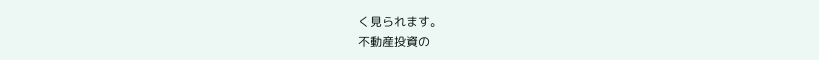く見られます。
不動産投資の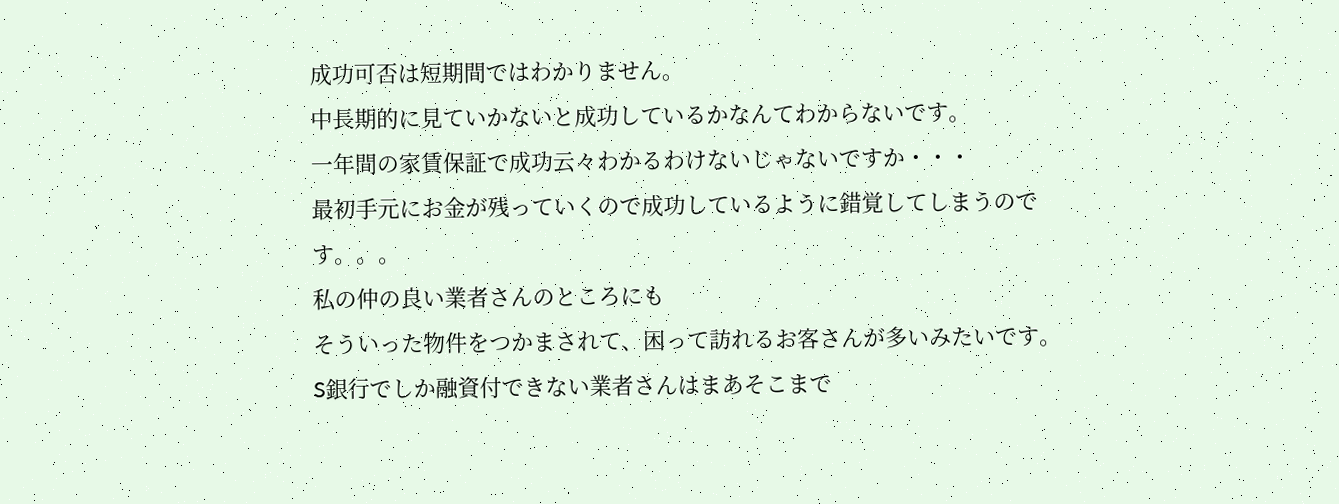成功可否は短期間ではわかりません。
中長期的に見ていかないと成功しているかなんてわからないです。
一年間の家賃保証で成功云々わかるわけないじゃないですか・・・
最初手元にお金が残っていくので成功しているように錯覚してしまうのです。。。
私の仲の良い業者さんのところにも
そういった物件をつかまされて、困って訪れるお客さんが多いみたいです。
S銀行でしか融資付できない業者さんはまあそこまで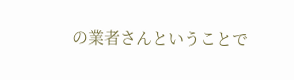の業者さんということで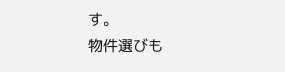す。
物件選びも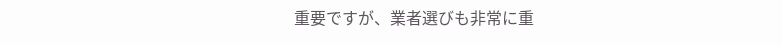重要ですが、業者選びも非常に重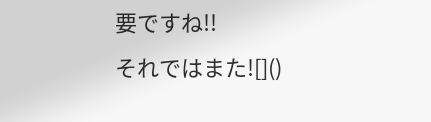要ですね!!
それではまた![]()